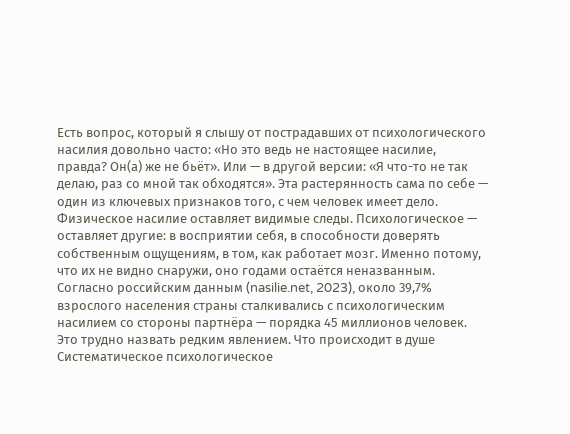Есть вопрос, который я слышу от пострадавших от психологического насилия довольно часто: «Но это ведь не настоящее насилие, правда? Он(а) же не бьёт». Или — в другой версии: «Я что-то не так делаю, раз со мной так обходятся». Эта растерянность сама по себе — один из ключевых признаков того, с чем человек имеет дело. Физическое насилие оставляет видимые следы. Психологическое — оставляет другие: в восприятии себя, в способности доверять собственным ощущениям, в том, как работает мозг. Именно потому, что их не видно снаружи, оно годами остаётся неназванным. Согласно российским данным (nasilie.net, 2023), около 39,7% взрослого населения страны сталкивались с психологическим насилием со стороны партнёра — порядка 45 миллионов человек. Это трудно назвать редким явлением. Что происходит в душе Систематическое психологическое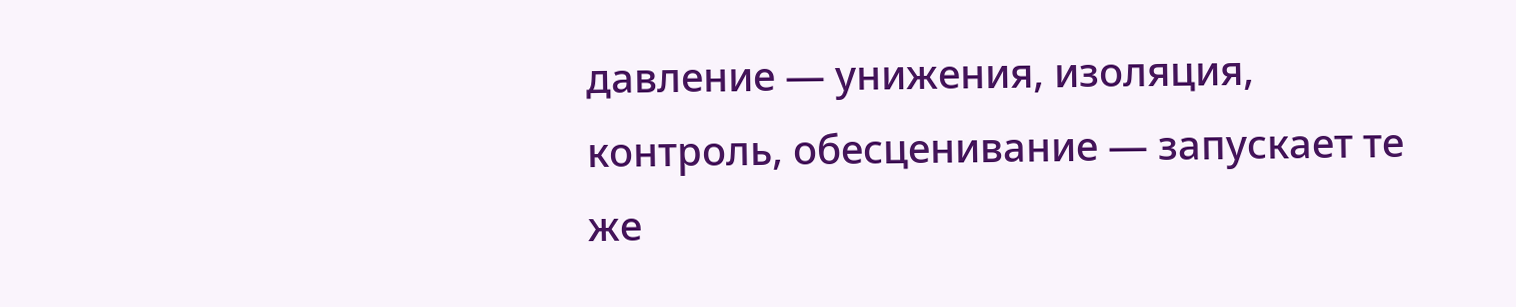давление — унижения, изоляция, контроль, обесценивание — запускает те же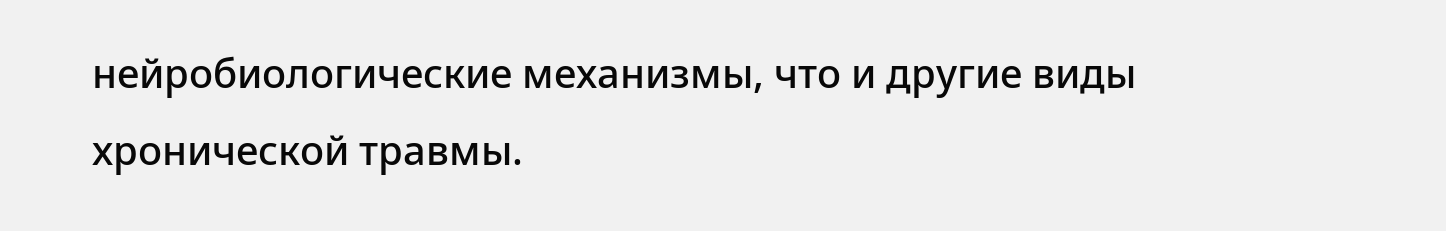нейробиологические механизмы, что и другие виды хронической травмы.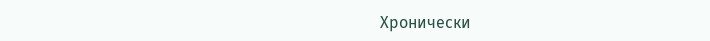Хронически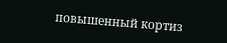повышенный кортиз